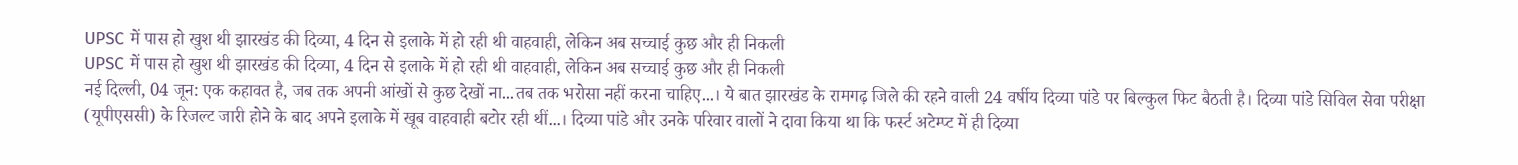UPSC में पास हो खुश थी झारखंड की दिव्या, 4 दिन से इलाके में हो रही थी वाहवाही, लेकिन अब सच्चाई कुछ और ही निकली
UPSC में पास हो खुश थी झारखंड की दिव्या, 4 दिन से इलाके में हो रही थी वाहवाही, लेकिन अब सच्चाई कुछ और ही निकली
नई दिल्ली, 04 जून: एक कहावत है, जब तक अपनी आंखों से कुछ देखों ना...तब तक भरोसा नहीं करना चाहिए...। ये बात झारखंड के रामगढ़ जिले की रहने वाली 24 वर्षीय दिव्या पांडे पर बिल्कुल फिट बैठती है। दिव्या पांडे सिविल सेवा परीक्षा (यूपीएससी) के रिजल्ट जारी होने के बाद अपने इलाके में खूब वाहवाही बटोर रही थीं...। दिव्या पांडे और उनके परिवार वालों ने दावा किया था कि फर्स्ट अटेम्प्ट में ही दिव्या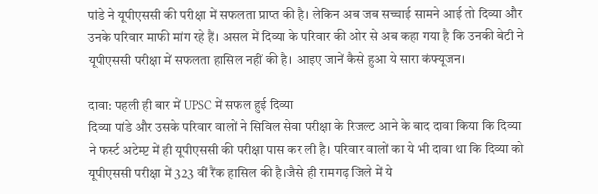पांडे ने यूपीएससी की परीक्षा में सफलता प्राप्त की है। लेकिन अब जब सच्चाई सामने आई तो दिव्या और उनके परिवार माफी मांग रहे हैं। असल में दिव्या के परिवार की ओर से अब कहा गया है कि उनकी बेटी ने यूपीएससी परीक्षा में सफलता हासिल नहीं की है। आइए जानें कैसे हुआ ये सारा कंफ्यूजन।

दावा: पहली ही बार में UPSC में सफल हुई दिव्या
दिव्या पांडे और उसके परिवार वालों ने सिविल सेवा परीक्षा के रिजल्ट आने के बाद दावा किया कि दिव्या ने फर्स्ट अटेम्प्ट में ही यूपीएससी की परीक्षा पास कर ली है। परिवार वालों का ये भी दावा था कि दिव्या को यूपीएससी परीक्षा में 323 वीं रैंक हासिल की है।जैसे ही रामगढ़ जिले में ये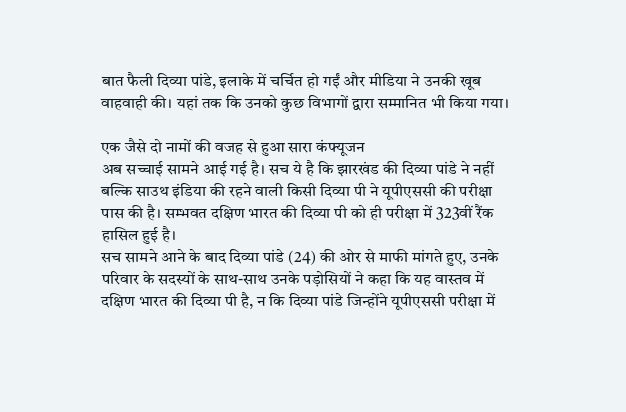बात फैली दिव्या पांडे, इलाके में चर्चित हो गईं और मीडिया ने उनकी खूब वाहवाही की। यहां तक कि उनको कुछ विभागों द्वारा सम्मानित भी किया गया।

एक जैसे दो नामों की वजह से हुआ सारा कंफ्यूजन
अब सच्चाई सामने आई गई है। सच ये है कि झारखंड की दिव्या पांडे ने नहीं बल्कि साउथ इंडिया की रहने वाली किसी दिव्या पी ने यूपीएससी की परीक्षा पास की है। सम्भवत दक्षिण भारत की दिव्या पी को ही परीक्षा में 323वीं रैंक हासिल हुई है।
सच सामने आने के बाद दिव्या पांडे (24) की ओर से माफी मांगते हुए, उनके परिवार के सदस्यों के साथ-साथ उनके पड़ोसियों ने कहा कि यह वास्तव में दक्षिण भारत की दिव्या पी है, न कि दिव्या पांडे जिन्होंने यूपीएससी परीक्षा में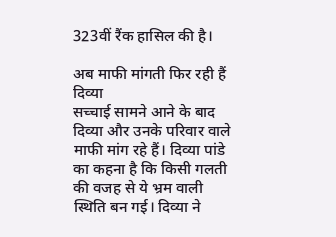323वीं रैंक हासिल की है।

अब माफी मांगती फिर रही हैं दिव्या
सच्चाई सामने आने के बाद दिव्या और उनके परिवार वाले माफी मांग रहे हैं। दिव्या पांडे का कहना है कि किसी गलती की वजह से ये भ्रम वाली स्थिति बन गई। दिव्या ने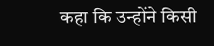कहा कि उन्होंने किसी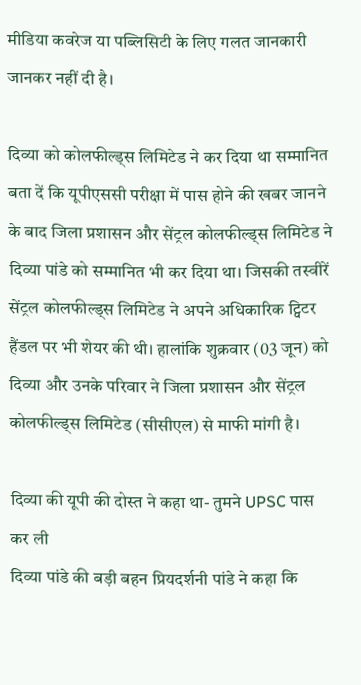मीडिया कवरेज या पब्लिसिटी के लिए गलत जानकारी जानकर नहीं दी है।

दिव्या को कोलफील्ड्स लिमिटेड ने कर दिया था सम्मानित
बता दें कि यूपीएससी परीक्षा में पास होने की खबर जानने के बाद जिला प्रशासन और सेंट्रल कोलफील्ड्स लिमिटेड ने दिव्या पांडे को सम्मानित भी कर दिया था। जिसकी तस्वीरें सेंट्रल कोलफील्ड्स लिमिटेड ने अपने अधिकारिक ट्विटर हैंडल पर भी शेयर की थी। हालांकि शुक्रवार (03 जून) को दिव्या और उनके परिवार ने जिला प्रशासन और सेंट्रल कोलफील्ड्स लिमिटेड (सीसीएल) से माफी मांगी है।

दिव्या की यूपी की दोस्त ने कहा था- तुमने UPSC पास कर ली
दिव्या पांडे की बड़ी बहन प्रियदर्शनी पांडे ने कहा कि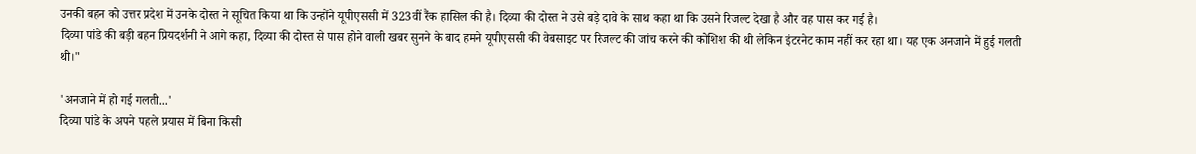उनकी बहन को उत्तर प्रदेश में उनके दोस्त ने सूचित किया था कि उन्होंने यूपीएससी में 323वीं रैंक हासिल की है। दिव्या की दोस्त ने उसे बड़े दावे के साथ कहा था कि उसने रिजल्ट देखा है और वह पास कर गई है।
दिव्या पांडे की बड़ी बहन प्रियदर्शनी ने आगे कहा, दिव्या की दोस्त से पास होने वाली खबर सुनने के बाद हमने यूपीएससी की वेबसाइट पर रिजल्ट की जांच करने की कोशिश की थी लेकिन इंटरनेट काम नहीं कर रहा था। यह एक अनजाने में हुई गलती थी।"

'अनजाने में हो गई गलती...'
दिव्या पांडे के अपने पहले प्रयास में बिना किसी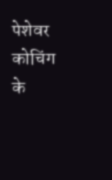पेशेवर कोचिंग के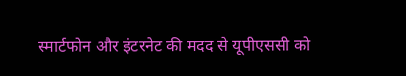स्मार्टफोन और इंटरनेट की मदद से यूपीएससी को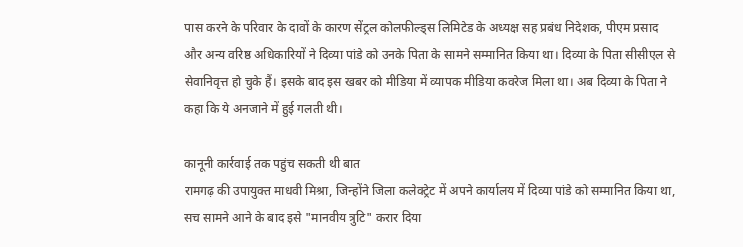पास करने के परिवार के दावों के कारण सेंट्रल कोलफील्ड्स लिमिटेड के अध्यक्ष सह प्रबंध निदेशक, पीएम प्रसाद और अन्य वरिष्ठ अधिकारियों ने दिव्या पांडे को उनके पिता के सामने सम्मानित किया था। दिव्या के पिता सीसीएल से सेवानिवृत्त हो चुके हैं। इसके बाद इस खबर को मीडिया में व्यापक मीडिया कवरेज मिला था। अब दिव्या के पिता ने कहा कि ये अनजाने में हुई गलती थी।

कानूनी कार्रवाई तक पहुंच सकती थी बात
रामगढ़ की उपायुक्त माधवी मिश्रा, जिन्होंने जिला कलेक्ट्रेट में अपने कार्यालय में दिव्या पांडे को सम्मानित किया था, सच सामने आने के बाद इसे "मानवीय त्रुटि" करार दिया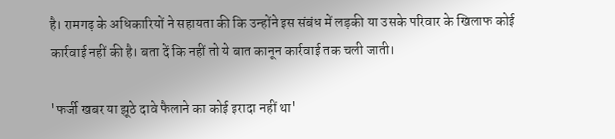है। रामगढ़ के अधिकारियों ने सहायता की कि उन्होंने इस संबंध में लड़की या उसके परिवार के खिलाफ कोई कार्रवाई नहीं की है। बता दें कि नहीं तो ये बात कानून कार्रवाई तक चली जाती।

'फर्जी खबर या झूठे दावे फैलाने का कोई इरादा नहीं था'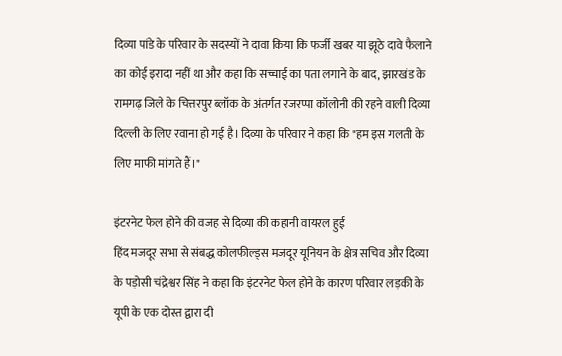दिव्या पांडे के परिवार के सदस्यों ने दावा किया कि फर्जी खबर या झूठे दावे फैलाने का कोई इरादा नहीं था और कहा कि सच्चाई का पता लगाने के बाद, झारखंड के रामगढ़ जिले के चित्तरपुर ब्लॉक के अंतर्गत रजरप्पा कॉलोनी की रहने वाली दिव्या दिल्ली के लिए रवाना हो गई है। दिव्या के परिवार ने कहा कि "हम इस गलती के लिए माफी मांगते हैं।"

इंटरनेट फेल होने की वजह से दिव्या की कहानी वायरल हुई
हिंद मजदूर सभा से संबद्ध कोलफील्ड्स मजदूर यूनियन के क्षेत्र सचिव और दिव्या के पड़ोसी चंद्रेश्वर सिंह ने कहा कि इंटरनेट फेल होने के कारण परिवार लड़की के यूपी के एक दोस्त द्वारा दी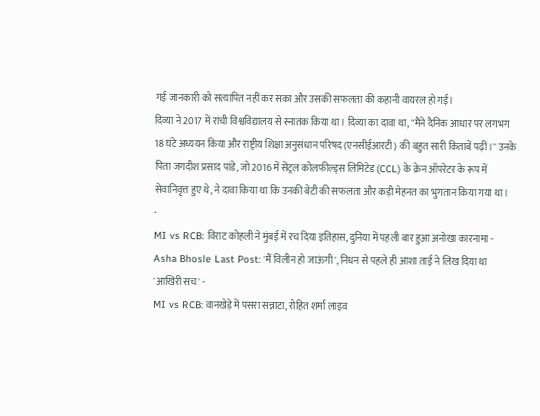गई जानकारी को सत्यापित नहीं कर सका और उसकी सफलता की कहानी वायरल हो गई।
दिव्या ने 2017 में रांची विश्वविद्यालय से स्नातक किया था। दिव्या का दावा था, "मैंने दैनिक आधार पर लगभग 18 घंटे अध्ययन किया और राष्ट्रीय शिक्षा अनुसंधान परिषद (एनसीईआरटी) की बहुत सारी किताबें पढ़ीं।'' उनके पिता जगदीश प्रसाद पांडे, जो 2016 में सेंट्रल कोलफील्ड्स लिमिटेड (CCL) के क्रेन ऑपरेटर के रूप में सेवानिवृत्त हुए थे, ने दावा किया था कि उनकी बेटी की सफलता और कड़ी मेहनत का भुगतान किया गया था।
-
MI vs RCB: विराट कोहली ने मुंबई में रच दिया इतिहास, दुनिया में पहली बार हुआ अनोखा कारनामा -
Asha Bhosle Last Post: 'मैं विलीन हो जाऊंगी', निधन से पहले ही आशा ताई ने लिख दिया था 'आखिरी सच' -
MI vs RCB: वानखेड़े में पसरा सन्नाटा, रोहित शर्मा लाइव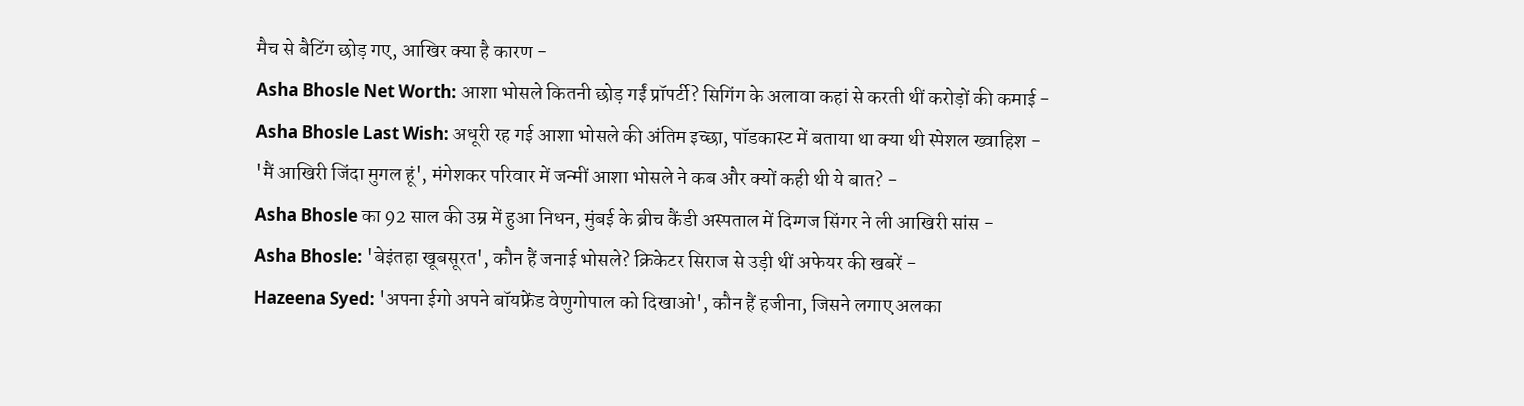मैच से बैटिंग छोड़ गए, आखिर क्या है कारण -
Asha Bhosle Net Worth: आशा भोसले कितनी छोड़ गईं प्रॉपर्टी? सिगिंग के अलावा कहां से करती थीं करोड़ों की कमाई -
Asha Bhosle Last Wish: अधूरी रह गई आशा भोसले की अंतिम इच्छा, पॉडकास्ट में बताया था क्या थी स्पेशल ख्वाहिश -
'मैं आखिरी जिंदा मुगल हूं', मंगेशकर परिवार में जन्मीं आशा भोसले ने कब और क्यों कही थी ये बात? -
Asha Bhosle का 92 साल की उम्र में हुआ निधन, मुंबई के ब्रीच कैंडी अस्पताल में दिग्गज सिंगर ने ली आखिरी सांस -
Asha Bhosle: 'बेइंतहा खूबसूरत', कौन हैं जनाई भोसले? क्रिकेटर सिराज से उड़ी थीं अफेयर की खबरें -
Hazeena Syed: 'अपना ईगो अपने बॉयफ्रेंड वेणुगोपाल को दिखाओ', कौन हैं हजीना, जिसने लगाए अलका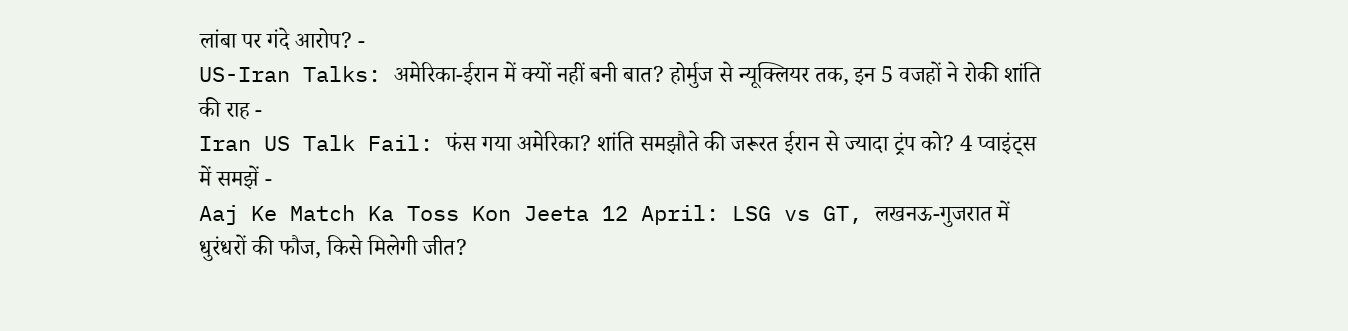लांबा पर गंदे आरोप? -
US-Iran Talks: अमेरिका-ईरान में क्यों नहीं बनी बात? होर्मुज से न्यूक्लियर तक, इन 5 वजहों ने रोकी शांति की राह -
Iran US Talk Fail: फंस गया अमेरिका? शांति समझौते की जरूरत ईरान से ज्यादा ट्रंप को? 4 प्वाइंट्स में समझें -
Aaj Ke Match Ka Toss Kon Jeeta 12 April: LSG vs GT, लखनऊ-गुजरात में धुरंधरों की फौज, किसे मिलेगी जीत?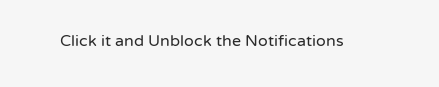Click it and Unblock the Notifications